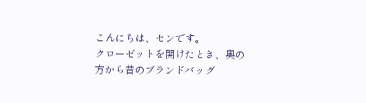こんにちは、センです。
クローゼットを開けたとき、奥の方から昔のブランドバッグ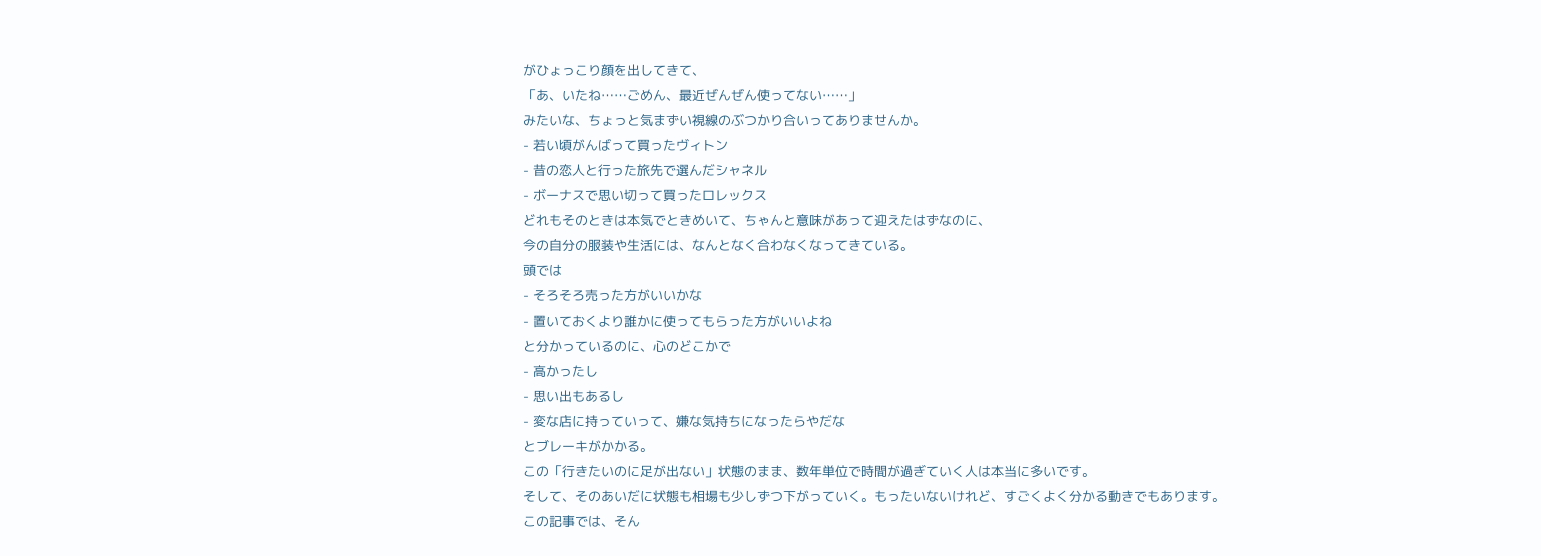がひょっこり顔を出してきて、
「あ、いたね……ごめん、最近ぜんぜん使ってない……」
みたいな、ちょっと気まずい視線のぶつかり合いってありませんか。
- 若い頃がんばって買ったヴィトン
- 昔の恋人と行った旅先で選んだシャネル
- ボーナスで思い切って買ったロレックス
どれもそのときは本気でときめいて、ちゃんと意味があって迎えたはずなのに、
今の自分の服装や生活には、なんとなく合わなくなってきている。
頭では
- そろそろ売った方がいいかな
- 置いておくより誰かに使ってもらった方がいいよね
と分かっているのに、心のどこかで
- 高かったし
- 思い出もあるし
- 変な店に持っていって、嫌な気持ちになったらやだな
とブレーキがかかる。
この「行きたいのに足が出ない」状態のまま、数年単位で時間が過ぎていく人は本当に多いです。
そして、そのあいだに状態も相場も少しずつ下がっていく。もったいないけれど、すごくよく分かる動きでもあります。
この記事では、そん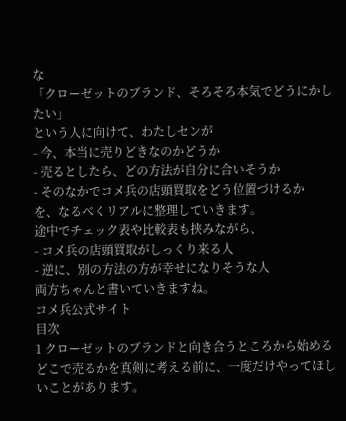な
「クローゼットのブランド、そろそろ本気でどうにかしたい」
という人に向けて、わたしセンが
- 今、本当に売りどきなのかどうか
- 売るとしたら、どの方法が自分に合いそうか
- そのなかでコメ兵の店頭買取をどう位置づけるか
を、なるべくリアルに整理していきます。
途中でチェック表や比較表も挟みながら、
- コメ兵の店頭買取がしっくり来る人
- 逆に、別の方法の方が幸せになりそうな人
両方ちゃんと書いていきますね。
コメ兵公式サイト
目次
1 クローゼットのブランドと向き合うところから始める
どこで売るかを真剣に考える前に、一度だけやってほしいことがあります。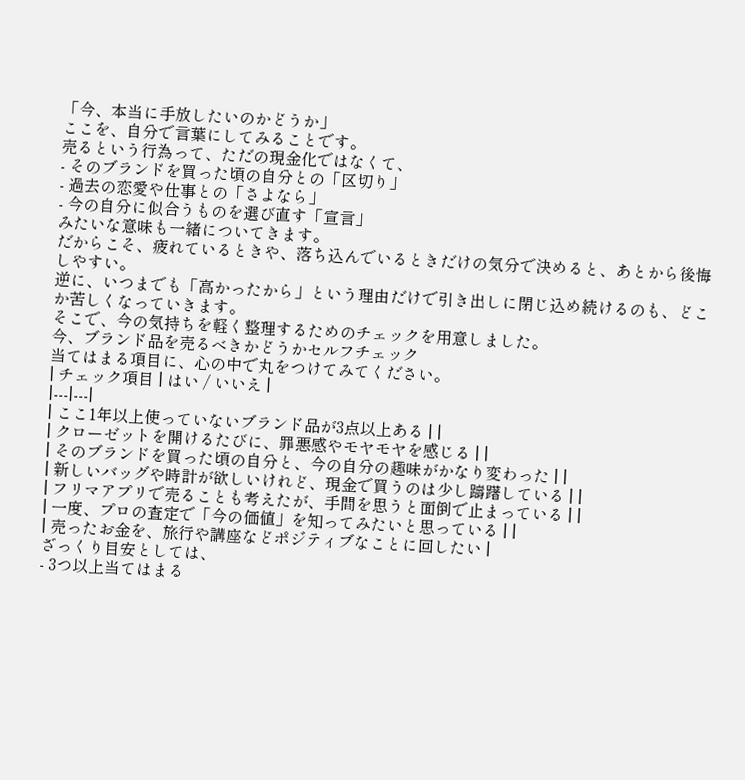「今、本当に手放したいのかどうか」
ここを、自分で言葉にしてみることです。
売るという行為って、ただの現金化ではなくて、
- そのブランドを買った頃の自分との「区切り」
- 過去の恋愛や仕事との「さよなら」
- 今の自分に似合うものを選び直す「宣言」
みたいな意味も一緒についてきます。
だからこそ、疲れているときや、落ち込んでいるときだけの気分で決めると、あとから後悔しやすい。
逆に、いつまでも「高かったから」という理由だけで引き出しに閉じ込め続けるのも、どこか苦しくなっていきます。
そこで、今の気持ちを軽く整理するためのチェックを用意しました。
今、ブランド品を売るべきかどうかセルフチェック
当てはまる項目に、心の中で丸をつけてみてください。
| チェック項目 | はい / いいえ |
|---|---|
| ここ1年以上使っていないブランド品が3点以上ある | |
| クローゼットを開けるたびに、罪悪感やモヤモヤを感じる | |
| そのブランドを買った頃の自分と、今の自分の趣味がかなり変わった | |
| 新しいバッグや時計が欲しいけれど、現金で買うのは少し躊躇している | |
| フリマアプリで売ることも考えたが、手間を思うと面倒で止まっている | |
| 一度、プロの査定で「今の価値」を知ってみたいと思っている | |
| 売ったお金を、旅行や講座などポジティブなことに回したい |
ざっくり目安としては、
- 3つ以上当てはまる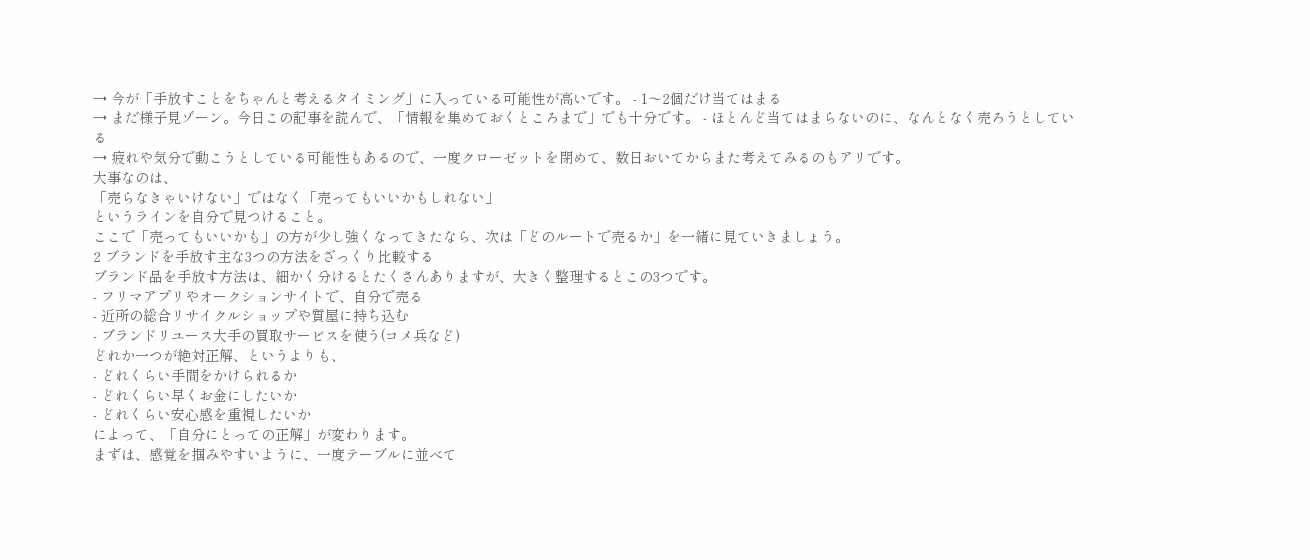→ 今が「手放すことをちゃんと考えるタイミング」に入っている可能性が高いです。 - 1〜2個だけ当てはまる
→ まだ様子見ゾーン。今日この記事を読んで、「情報を集めておくところまで」でも十分です。 - ほとんど当てはまらないのに、なんとなく売ろうとしている
→ 疲れや気分で動こうとしている可能性もあるので、一度クローゼットを閉めて、数日おいてからまた考えてみるのもアリです。
大事なのは、
「売らなきゃいけない」ではなく「売ってもいいかもしれない」
というラインを自分で見つけること。
ここで「売ってもいいかも」の方が少し強くなってきたなら、次は「どのルートで売るか」を一緒に見ていきましょう。
2 ブランドを手放す主な3つの方法をざっくり比較する
ブランド品を手放す方法は、細かく分けるとたくさんありますが、大きく整理するとこの3つです。
- フリマアプリやオークションサイトで、自分で売る
- 近所の総合リサイクルショップや質屋に持ち込む
- ブランドリユース大手の買取サービスを使う(コメ兵など)
どれか一つが絶対正解、というよりも、
- どれくらい手間をかけられるか
- どれくらい早くお金にしたいか
- どれくらい安心感を重視したいか
によって、「自分にとっての正解」が変わります。
まずは、感覚を掴みやすいように、一度テーブルに並べて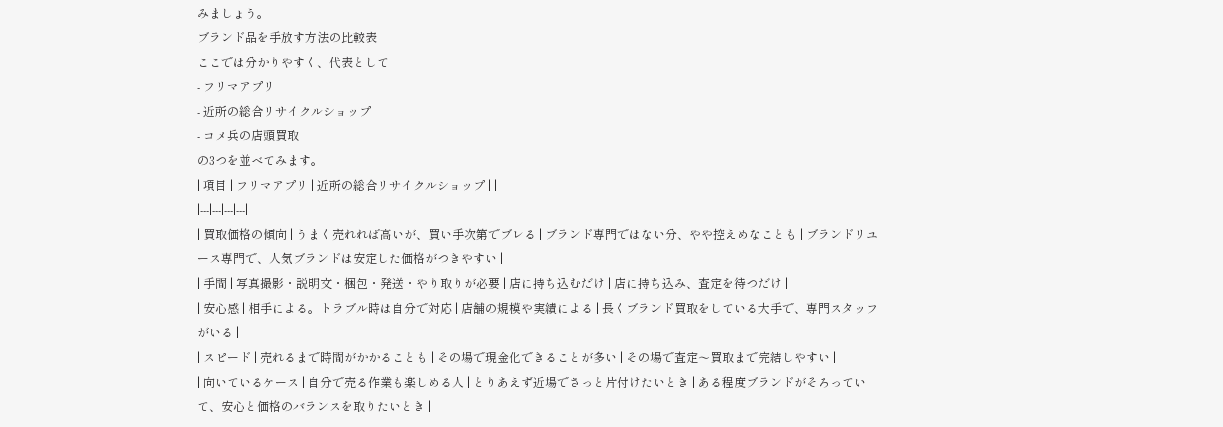みましょう。
ブランド品を手放す方法の比較表
ここでは分かりやすく、代表として
- フリマアプリ
- 近所の総合リサイクルショップ
- コメ兵の店頭買取
の3つを並べてみます。
| 項目 | フリマアプリ | 近所の総合リサイクルショップ | |
|---|---|---|---|
| 買取価格の傾向 | うまく売れれば高いが、買い手次第でブレる | ブランド専門ではない分、やや控えめなことも | ブランドリユース専門で、人気ブランドは安定した価格がつきやすい |
| 手間 | 写真撮影・説明文・梱包・発送・やり取りが必要 | 店に持ち込むだけ | 店に持ち込み、査定を待つだけ |
| 安心感 | 相手による。トラブル時は自分で対応 | 店舗の規模や実績による | 長くブランド買取をしている大手で、専門スタッフがいる |
| スピード | 売れるまで時間がかかることも | その場で現金化できることが多い | その場で査定〜買取まで完結しやすい |
| 向いているケース | 自分で売る作業も楽しめる人 | とりあえず近場でさっと片付けたいとき | ある程度ブランドがそろっていて、安心と価格のバランスを取りたいとき |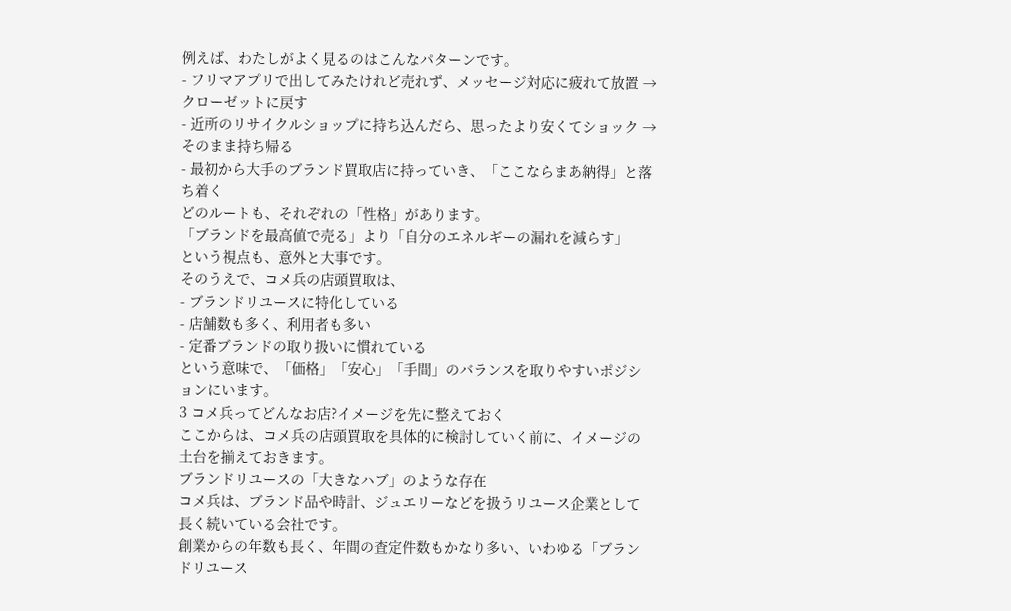例えば、わたしがよく見るのはこんなパターンです。
- フリマアプリで出してみたけれど売れず、メッセージ対応に疲れて放置 → クローゼットに戻す
- 近所のリサイクルショップに持ち込んだら、思ったより安くてショック → そのまま持ち帰る
- 最初から大手のブランド買取店に持っていき、「ここならまあ納得」と落ち着く
どのルートも、それぞれの「性格」があります。
「ブランドを最高値で売る」より「自分のエネルギーの漏れを減らす」
という視点も、意外と大事です。
そのうえで、コメ兵の店頭買取は、
- ブランドリユースに特化している
- 店舗数も多く、利用者も多い
- 定番ブランドの取り扱いに慣れている
という意味で、「価格」「安心」「手間」のバランスを取りやすいポジションにいます。
3 コメ兵ってどんなお店?イメージを先に整えておく
ここからは、コメ兵の店頭買取を具体的に検討していく前に、イメージの土台を揃えておきます。
ブランドリユースの「大きなハブ」のような存在
コメ兵は、ブランド品や時計、ジュエリーなどを扱うリユース企業として長く続いている会社です。
創業からの年数も長く、年間の査定件数もかなり多い、いわゆる「ブランドリユース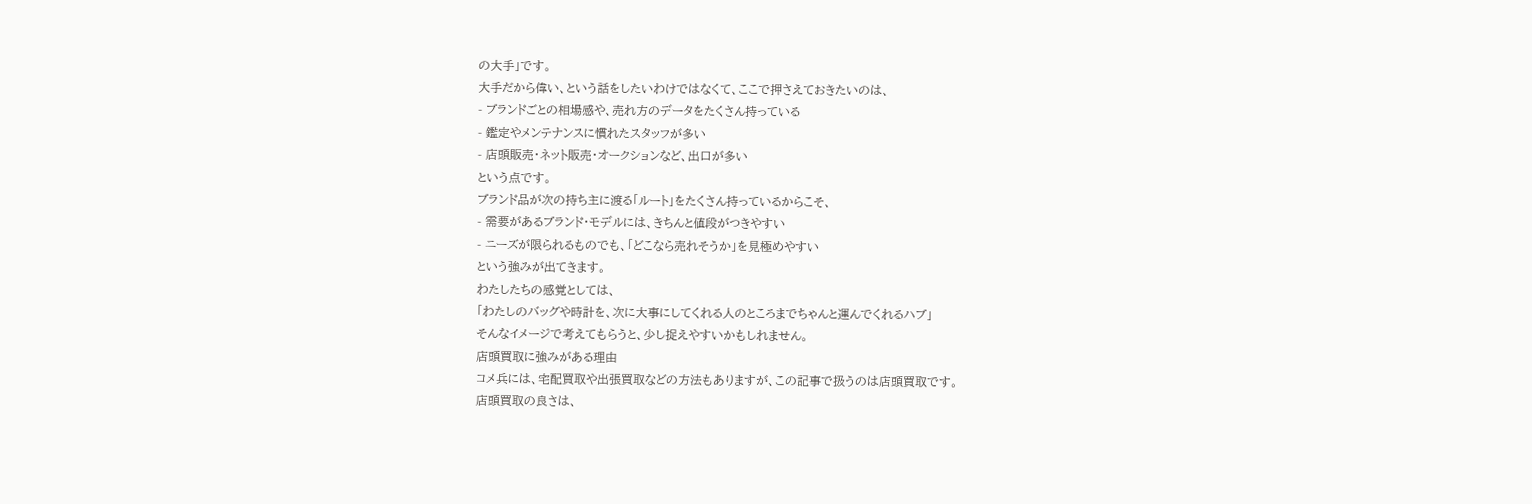の大手」です。
大手だから偉い、という話をしたいわけではなくて、ここで押さえておきたいのは、
- ブランドごとの相場感や、売れ方のデータをたくさん持っている
- 鑑定やメンテナンスに慣れたスタッフが多い
- 店頭販売・ネット販売・オークションなど、出口が多い
という点です。
ブランド品が次の持ち主に渡る「ルート」をたくさん持っているからこそ、
- 需要があるブランド・モデルには、きちんと値段がつきやすい
- ニーズが限られるものでも、「どこなら売れそうか」を見極めやすい
という強みが出てきます。
わたしたちの感覚としては、
「わたしのバッグや時計を、次に大事にしてくれる人のところまでちゃんと運んでくれるハブ」
そんなイメージで考えてもらうと、少し捉えやすいかもしれません。
店頭買取に強みがある理由
コメ兵には、宅配買取や出張買取などの方法もありますが、この記事で扱うのは店頭買取です。
店頭買取の良さは、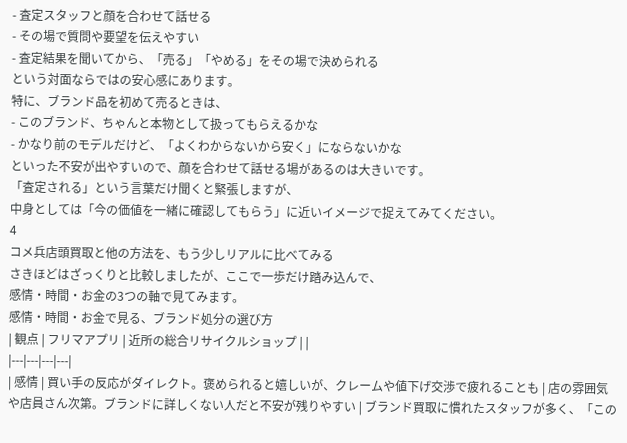- 査定スタッフと顔を合わせて話せる
- その場で質問や要望を伝えやすい
- 査定結果を聞いてから、「売る」「やめる」をその場で決められる
という対面ならではの安心感にあります。
特に、ブランド品を初めて売るときは、
- このブランド、ちゃんと本物として扱ってもらえるかな
- かなり前のモデルだけど、「よくわからないから安く」にならないかな
といった不安が出やすいので、顔を合わせて話せる場があるのは大きいです。
「査定される」という言葉だけ聞くと緊張しますが、
中身としては「今の価値を一緒に確認してもらう」に近いイメージで捉えてみてください。
4
コメ兵店頭買取と他の方法を、もう少しリアルに比べてみる
さきほどはざっくりと比較しましたが、ここで一歩だけ踏み込んで、
感情・時間・お金の3つの軸で見てみます。
感情・時間・お金で見る、ブランド処分の選び方
| 観点 | フリマアプリ | 近所の総合リサイクルショップ | |
|---|---|---|---|
| 感情 | 買い手の反応がダイレクト。褒められると嬉しいが、クレームや値下げ交渉で疲れることも | 店の雰囲気や店員さん次第。ブランドに詳しくない人だと不安が残りやすい | ブランド買取に慣れたスタッフが多く、「この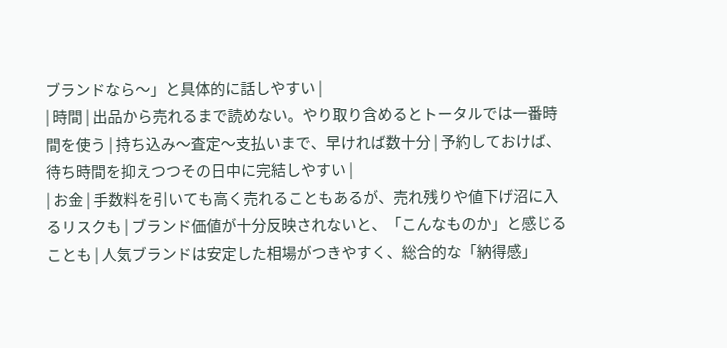ブランドなら〜」と具体的に話しやすい |
| 時間 | 出品から売れるまで読めない。やり取り含めるとトータルでは一番時間を使う | 持ち込み〜査定〜支払いまで、早ければ数十分 | 予約しておけば、待ち時間を抑えつつその日中に完結しやすい |
| お金 | 手数料を引いても高く売れることもあるが、売れ残りや値下げ沼に入るリスクも | ブランド価値が十分反映されないと、「こんなものか」と感じることも | 人気ブランドは安定した相場がつきやすく、総合的な「納得感」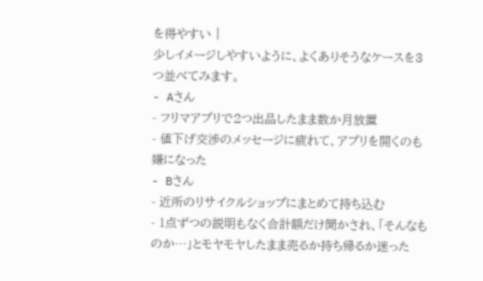を得やすい |
少しイメージしやすいように、よくありそうなケースを3つ並べてみます。
- Aさん
- フリマアプリで2つ出品したまま数か月放置
- 値下げ交渉のメッセージに疲れて、アプリを開くのも嫌になった
- Bさん
- 近所のリサイクルショップにまとめて持ち込む
- 1点ずつの説明もなく合計額だけ聞かされ、「そんなものか…」とモヤモヤしたまま売るか持ち帰るか迷った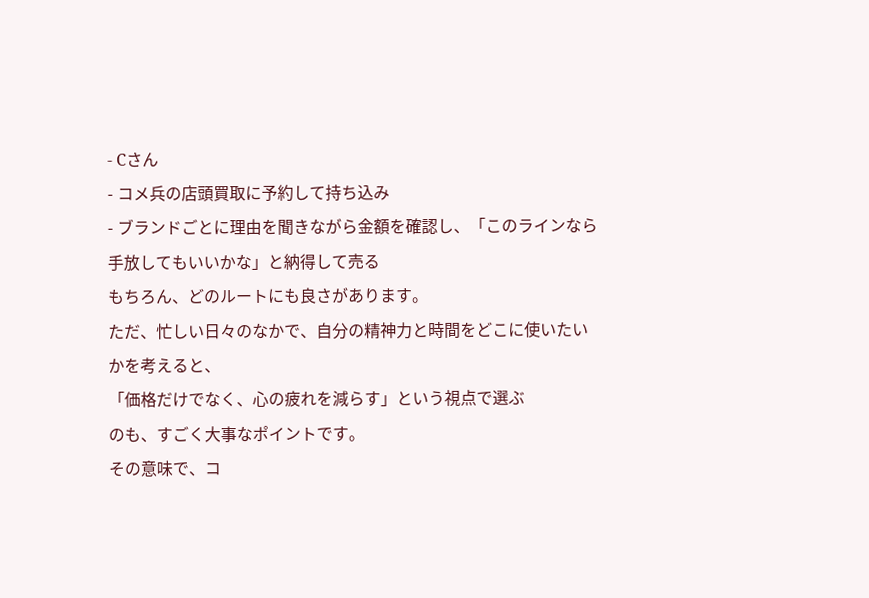- Cさん
- コメ兵の店頭買取に予約して持ち込み
- ブランドごとに理由を聞きながら金額を確認し、「このラインなら手放してもいいかな」と納得して売る
もちろん、どのルートにも良さがあります。
ただ、忙しい日々のなかで、自分の精神力と時間をどこに使いたいかを考えると、
「価格だけでなく、心の疲れを減らす」という視点で選ぶ
のも、すごく大事なポイントです。
その意味で、コ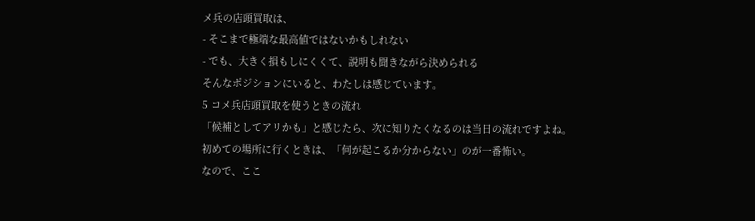メ兵の店頭買取は、
- そこまで極端な最高値ではないかもしれない
- でも、大きく損もしにくくて、説明も聞きながら決められる
そんなポジションにいると、わたしは感じています。
5 コメ兵店頭買取を使うときの流れ
「候補としてアリかも」と感じたら、次に知りたくなるのは当日の流れですよね。
初めての場所に行くときは、「何が起こるか分からない」のが一番怖い。
なので、ここ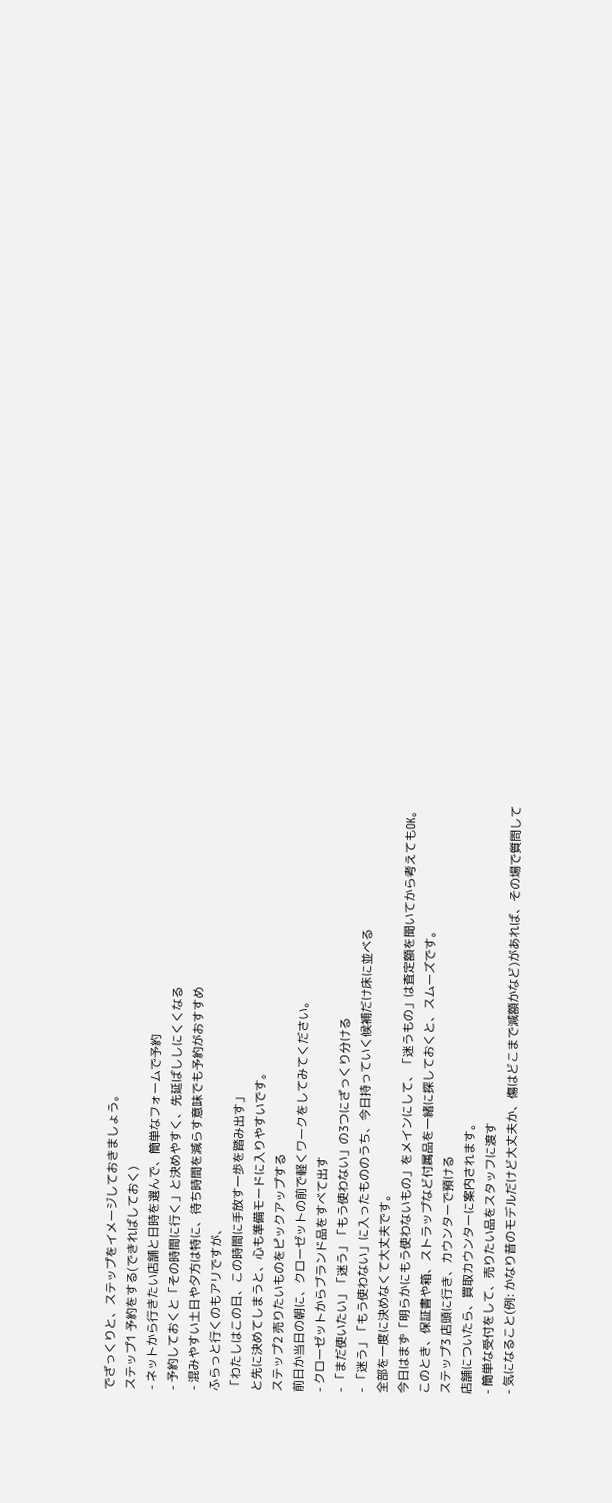でざっくりと、ステップをイメージしておきましょう。
ステップ1 予約をする(できればしておく)
- ネットから行きたい店舗と日時を選んで、簡単なフォームで予約
- 予約しておくと「その時間に行く」と決めやすく、先延ばししにくくなる
- 混みやすい土日や夕方は特に、待ち時間を減らす意味でも予約がおすすめ
ふらっと行くのもアリですが、
「わたしはこの日、この時間に手放す一歩を踏み出す」
と先に決めてしまうと、心も準備モードに入りやすいです。
ステップ2 売りたいものをピックアップする
前日か当日の朝に、クローゼットの前で軽くワークをしてみてください。
- クローゼットからブランド品をすべて出す
- 「まだ使いたい」「迷う」「もう使わない」の3つにざっくり分ける
- 「迷う」「もう使わない」に入ったもののうち、今日持っていく候補だけ床に並べる
全部を一度に決めなくて大丈夫です。
今日はまず「明らかにもう使わないもの」をメインにして、「迷うもの」は査定額を聞いてから考えてもOK。
このとき、保証書や箱、ストラップなど付属品を一緒に探しておくと、スムーズです。
ステップ3 店頭に行き、カウンターで預ける
店舗についたら、買取カウンターに案内されます。
- 簡単な受付をして、売りたい品をスタッフに渡す
- 気になること(例: かなり昔のモデルだけど大丈夫か、傷はどこまで減額かなど)があれば、その場で質問して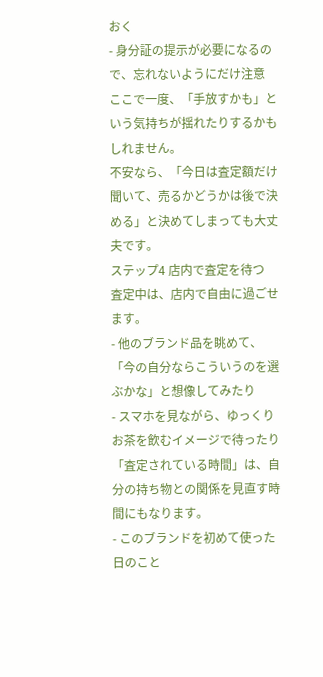おく
- 身分証の提示が必要になるので、忘れないようにだけ注意
ここで一度、「手放すかも」という気持ちが揺れたりするかもしれません。
不安なら、「今日は査定額だけ聞いて、売るかどうかは後で決める」と決めてしまっても大丈夫です。
ステップ4 店内で査定を待つ
査定中は、店内で自由に過ごせます。
- 他のブランド品を眺めて、「今の自分ならこういうのを選ぶかな」と想像してみたり
- スマホを見ながら、ゆっくりお茶を飲むイメージで待ったり
「査定されている時間」は、自分の持ち物との関係を見直す時間にもなります。
- このブランドを初めて使った日のこと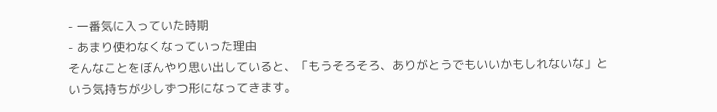- 一番気に入っていた時期
- あまり使わなくなっていった理由
そんなことをぼんやり思い出していると、「もうそろそろ、ありがとうでもいいかもしれないな」という気持ちが少しずつ形になってきます。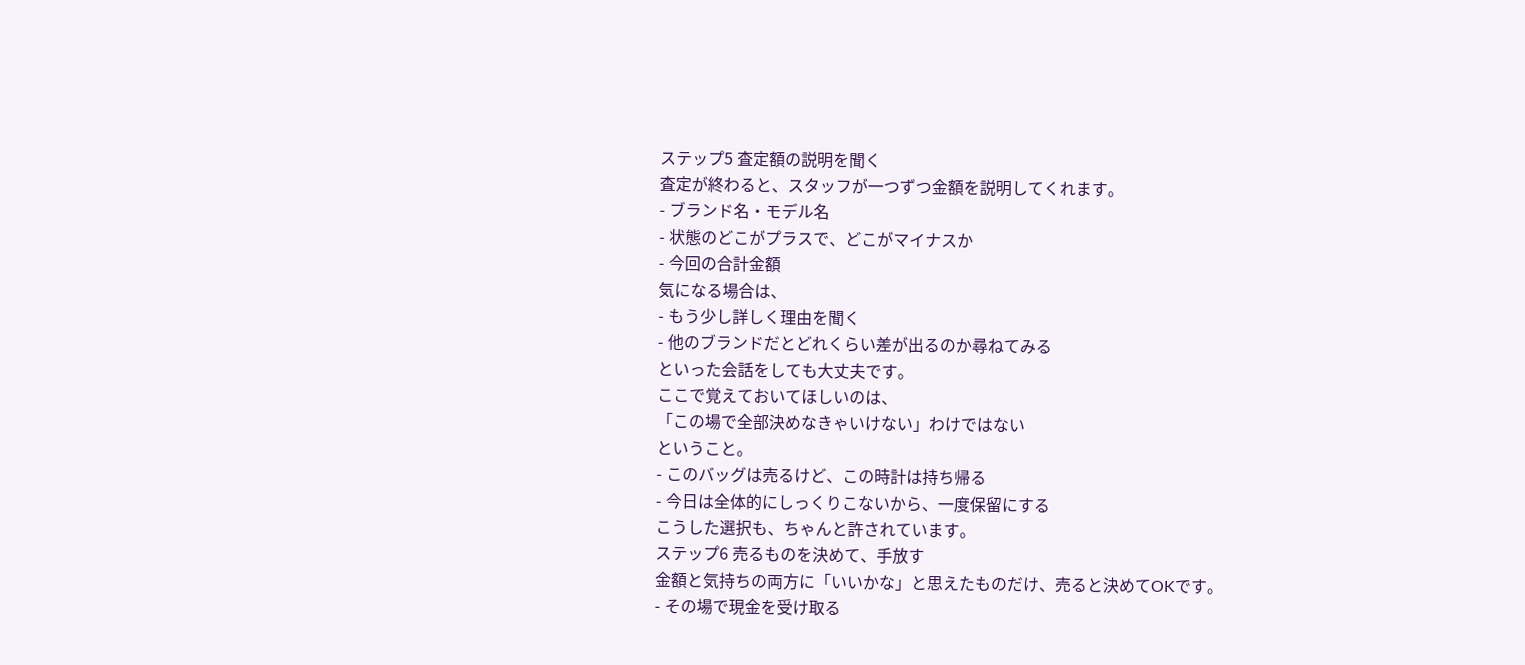ステップ5 査定額の説明を聞く
査定が終わると、スタッフが一つずつ金額を説明してくれます。
- ブランド名・モデル名
- 状態のどこがプラスで、どこがマイナスか
- 今回の合計金額
気になる場合は、
- もう少し詳しく理由を聞く
- 他のブランドだとどれくらい差が出るのか尋ねてみる
といった会話をしても大丈夫です。
ここで覚えておいてほしいのは、
「この場で全部決めなきゃいけない」わけではない
ということ。
- このバッグは売るけど、この時計は持ち帰る
- 今日は全体的にしっくりこないから、一度保留にする
こうした選択も、ちゃんと許されています。
ステップ6 売るものを決めて、手放す
金額と気持ちの両方に「いいかな」と思えたものだけ、売ると決めてOKです。
- その場で現金を受け取る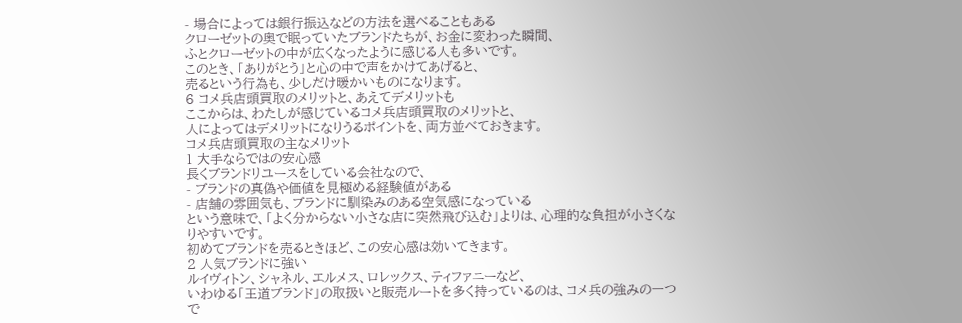- 場合によっては銀行振込などの方法を選べることもある
クローゼットの奥で眠っていたブランドたちが、お金に変わった瞬間、
ふとクローゼットの中が広くなったように感じる人も多いです。
このとき、「ありがとう」と心の中で声をかけてあげると、
売るという行為も、少しだけ暖かいものになります。
6 コメ兵店頭買取のメリットと、あえてデメリットも
ここからは、わたしが感じているコメ兵店頭買取のメリットと、
人によってはデメリットになりうるポイントを、両方並べておきます。
コメ兵店頭買取の主なメリット
1 大手ならではの安心感
長くブランドリユースをしている会社なので、
- ブランドの真偽や価値を見極める経験値がある
- 店舗の雰囲気も、ブランドに馴染みのある空気感になっている
という意味で、「よく分からない小さな店に突然飛び込む」よりは、心理的な負担が小さくなりやすいです。
初めてブランドを売るときほど、この安心感は効いてきます。
2 人気ブランドに強い
ルイヴィトン、シャネル、エルメス、ロレックス、ティファニーなど、
いわゆる「王道ブランド」の取扱いと販売ルートを多く持っているのは、コメ兵の強みの一つで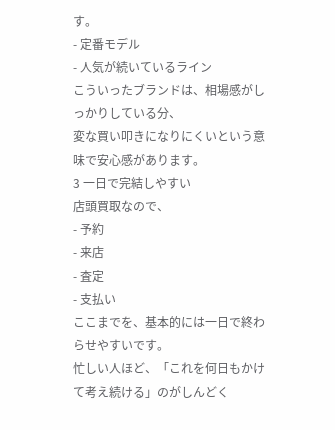す。
- 定番モデル
- 人気が続いているライン
こういったブランドは、相場感がしっかりしている分、
変な買い叩きになりにくいという意味で安心感があります。
3 一日で完結しやすい
店頭買取なので、
- 予約
- 来店
- 査定
- 支払い
ここまでを、基本的には一日で終わらせやすいです。
忙しい人ほど、「これを何日もかけて考え続ける」のがしんどく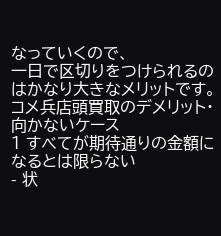なっていくので、
一日で区切りをつけられるのはかなり大きなメリットです。
コメ兵店頭買取のデメリット・向かないケース
1 すべてが期待通りの金額になるとは限らない
- 状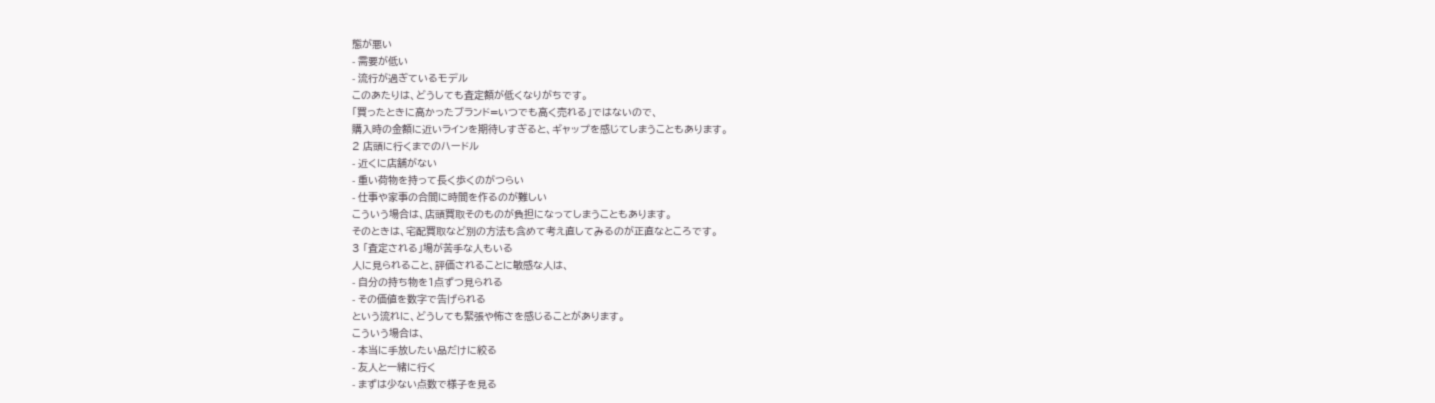態が悪い
- 需要が低い
- 流行が過ぎているモデル
このあたりは、どうしても査定額が低くなりがちです。
「買ったときに高かったブランド=いつでも高く売れる」ではないので、
購入時の金額に近いラインを期待しすぎると、ギャップを感じてしまうこともあります。
2 店頭に行くまでのハードル
- 近くに店舗がない
- 重い荷物を持って長く歩くのがつらい
- 仕事や家事の合間に時間を作るのが難しい
こういう場合は、店頭買取そのものが負担になってしまうこともあります。
そのときは、宅配買取など別の方法も含めて考え直してみるのが正直なところです。
3 「査定される」場が苦手な人もいる
人に見られること、評価されることに敏感な人は、
- 自分の持ち物を1点ずつ見られる
- その価値を数字で告げられる
という流れに、どうしても緊張や怖さを感じることがあります。
こういう場合は、
- 本当に手放したい品だけに絞る
- 友人と一緒に行く
- まずは少ない点数で様子を見る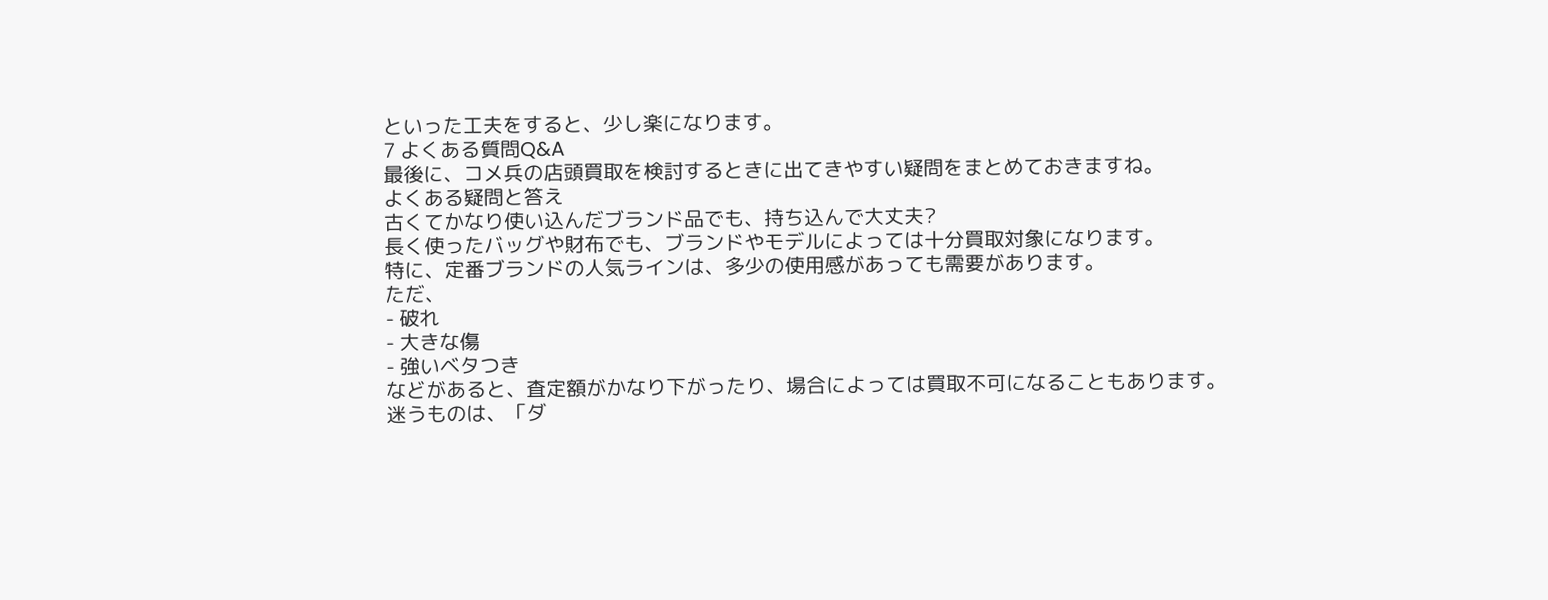といった工夫をすると、少し楽になります。
7 よくある質問Q&A
最後に、コメ兵の店頭買取を検討するときに出てきやすい疑問をまとめておきますね。
よくある疑問と答え
古くてかなり使い込んだブランド品でも、持ち込んで大丈夫?
長く使ったバッグや財布でも、ブランドやモデルによっては十分買取対象になります。
特に、定番ブランドの人気ラインは、多少の使用感があっても需要があります。
ただ、
- 破れ
- 大きな傷
- 強いベタつき
などがあると、査定額がかなり下がったり、場合によっては買取不可になることもあります。
迷うものは、「ダ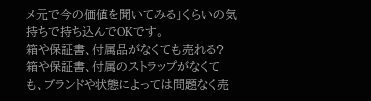メ元で今の価値を聞いてみる」くらいの気持ちで持ち込んでOKです。
箱や保証書、付属品がなくても売れる?
箱や保証書、付属のストラップがなくても、ブランドや状態によっては問題なく売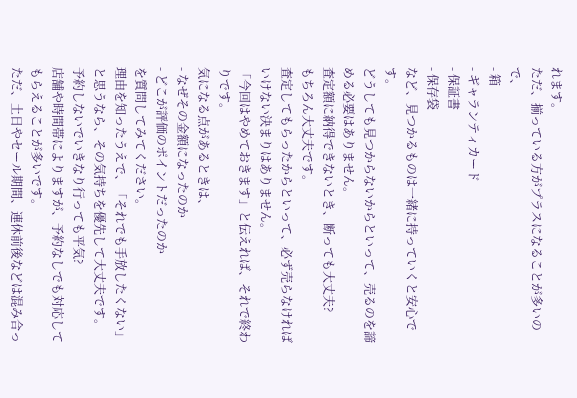れます。
ただ、揃っている方がプラスになることが多いので、
- 箱
- ギャランティカード
- 保証書
- 保存袋
など、見つかるものは一緒に持っていくと安心です。
どうしても見つからないからといって、売るのを諦める必要はありません。
査定額に納得できないとき、断っても大丈夫?
もちろん大丈夫です。
査定してもらったからといって、必ず売らなければいけない決まりはありません。
「今回はやめておきます」と伝えれば、それで終わりです。
気になる点があるときは、
- なぜその金額になったのか
- どこが評価のポイントだったのか
を質問してみてください。
理由を知ったうえで、「それでも手放したくない」と思うなら、その気持ちを優先して大丈夫です。
予約しないでいきなり行っても平気?
店舗や時間帯によりますが、予約なしでも対応してもらえることが多いです。
ただ、土日やセール期間、連休前後などは混み合っ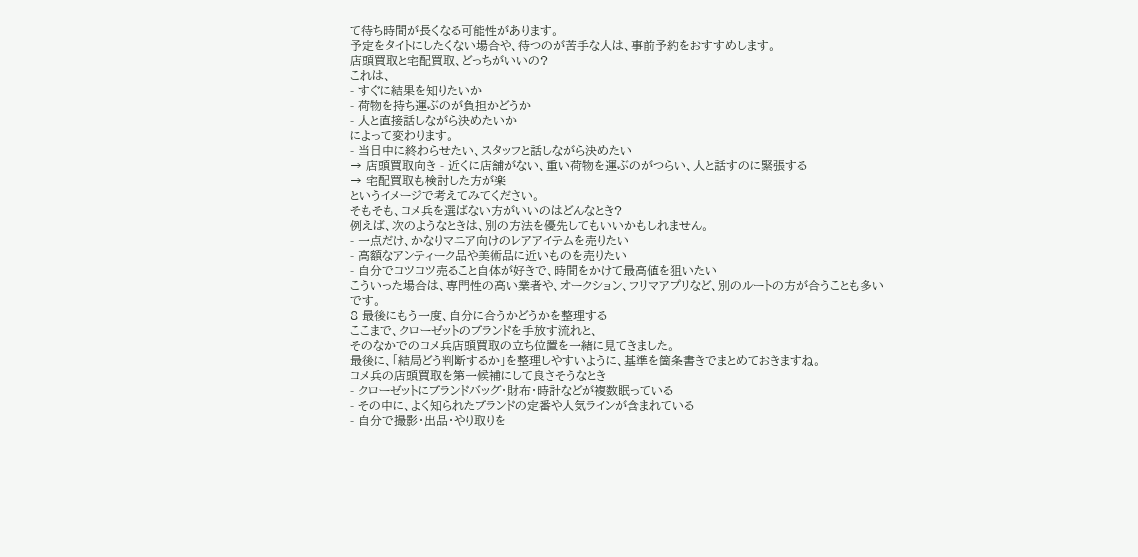て待ち時間が長くなる可能性があります。
予定をタイトにしたくない場合や、待つのが苦手な人は、事前予約をおすすめします。
店頭買取と宅配買取、どっちがいいの?
これは、
- すぐに結果を知りたいか
- 荷物を持ち運ぶのが負担かどうか
- 人と直接話しながら決めたいか
によって変わります。
- 当日中に終わらせたい、スタッフと話しながら決めたい
→ 店頭買取向き - 近くに店舗がない、重い荷物を運ぶのがつらい、人と話すのに緊張する
→ 宅配買取も検討した方が楽
というイメージで考えてみてください。
そもそも、コメ兵を選ばない方がいいのはどんなとき?
例えば、次のようなときは、別の方法を優先してもいいかもしれません。
- 一点だけ、かなりマニア向けのレアアイテムを売りたい
- 高額なアンティーク品や美術品に近いものを売りたい
- 自分でコツコツ売ること自体が好きで、時間をかけて最高値を狙いたい
こういった場合は、専門性の高い業者や、オークション、フリマアプリなど、別のルートの方が合うことも多いです。
8 最後にもう一度、自分に合うかどうかを整理する
ここまで、クローゼットのブランドを手放す流れと、
そのなかでのコメ兵店頭買取の立ち位置を一緒に見てきました。
最後に、「結局どう判断するか」を整理しやすいように、基準を箇条書きでまとめておきますね。
コメ兵の店頭買取を第一候補にして良さそうなとき
- クローゼットにブランドバッグ・財布・時計などが複数眠っている
- その中に、よく知られたブランドの定番や人気ラインが含まれている
- 自分で撮影・出品・やり取りを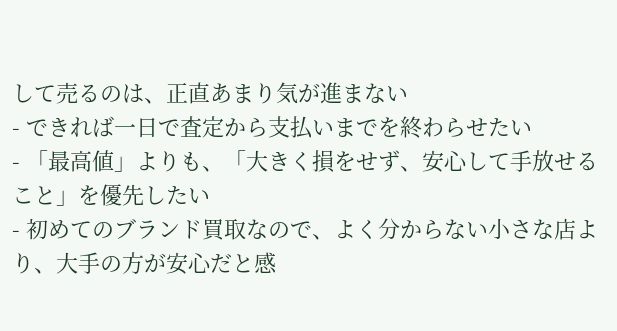して売るのは、正直あまり気が進まない
- できれば一日で査定から支払いまでを終わらせたい
- 「最高値」よりも、「大きく損をせず、安心して手放せること」を優先したい
- 初めてのブランド買取なので、よく分からない小さな店より、大手の方が安心だと感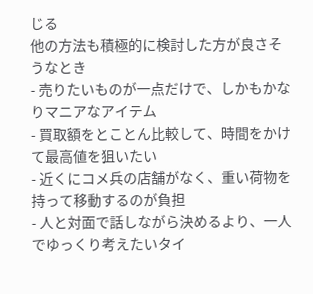じる
他の方法も積極的に検討した方が良さそうなとき
- 売りたいものが一点だけで、しかもかなりマニアなアイテム
- 買取額をとことん比較して、時間をかけて最高値を狙いたい
- 近くにコメ兵の店舗がなく、重い荷物を持って移動するのが負担
- 人と対面で話しながら決めるより、一人でゆっくり考えたいタイ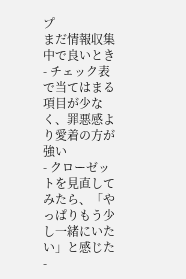プ
まだ情報収集中で良いとき
- チェック表で当てはまる項目が少なく、罪悪感より愛着の方が強い
- クローゼットを見直してみたら、「やっぱりもう少し一緒にいたい」と感じた
-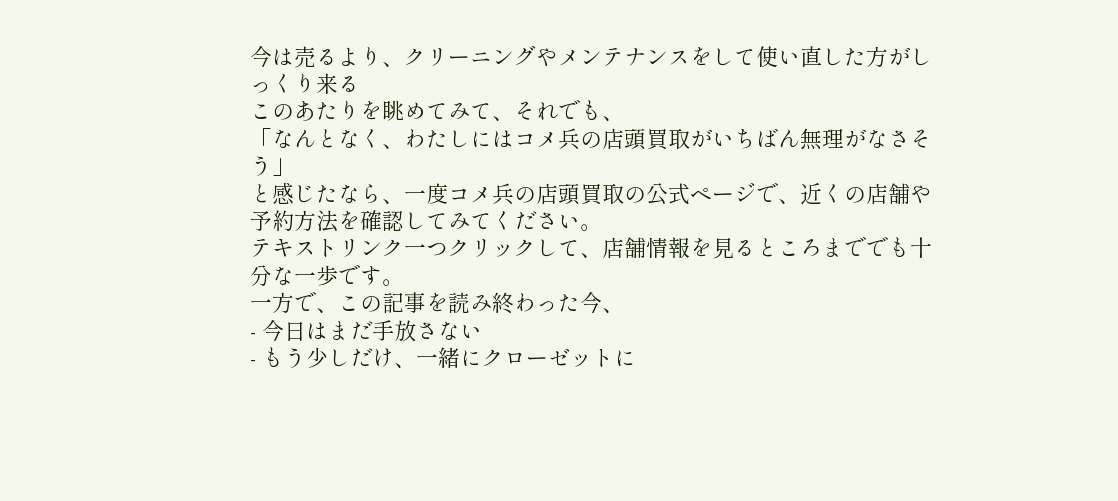今は売るより、クリーニングやメンテナンスをして使い直した方がしっくり来る
このあたりを眺めてみて、それでも、
「なんとなく、わたしにはコメ兵の店頭買取がいちばん無理がなさそう」
と感じたなら、一度コメ兵の店頭買取の公式ページで、近くの店舗や予約方法を確認してみてください。
テキストリンク一つクリックして、店舗情報を見るところまででも十分な一歩です。
一方で、この記事を読み終わった今、
- 今日はまだ手放さない
- もう少しだけ、一緒にクローゼットに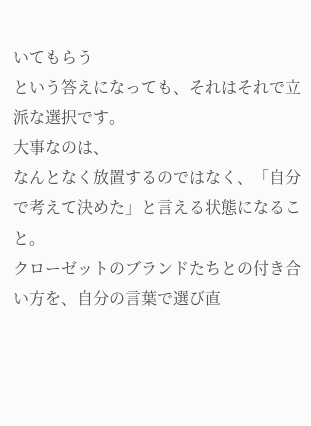いてもらう
という答えになっても、それはそれで立派な選択です。
大事なのは、
なんとなく放置するのではなく、「自分で考えて決めた」と言える状態になること。
クローゼットのブランドたちとの付き合い方を、自分の言葉で選び直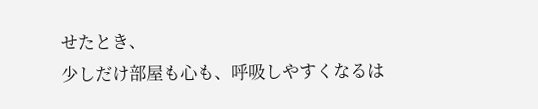せたとき、
少しだけ部屋も心も、呼吸しやすくなるは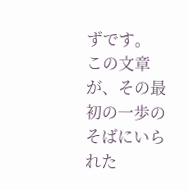ずです。
この文章が、その最初の一歩のそばにいられた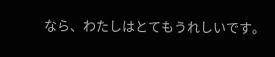なら、わたしはとてもうれしいです。